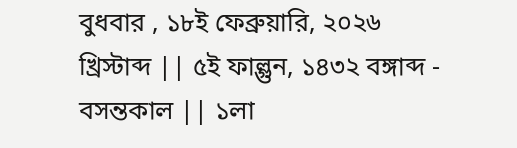বুধবার , ১৮ই ফেব্রুয়ারি, ২০২৬ খ্রিস্টাব্দ || ৫ই ফাল্গুন, ১৪৩২ বঙ্গাব্দ - বসন্তকাল || ১লা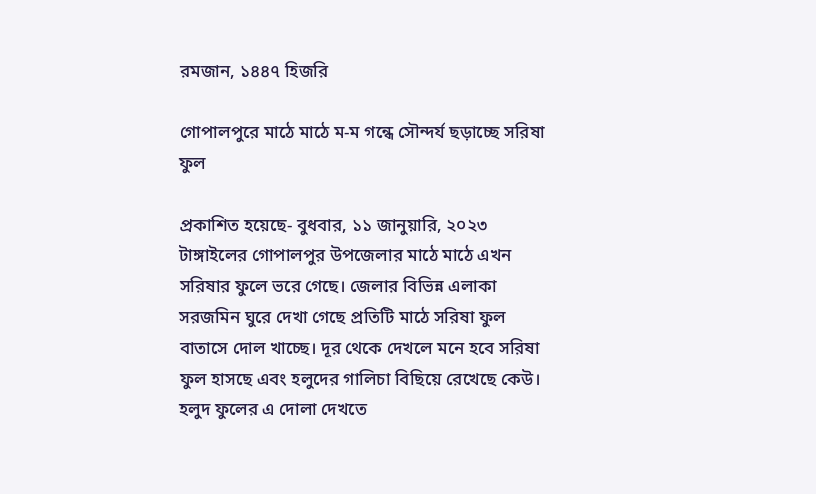রমজান, ১৪৪৭ হিজরি

গোপালপুরে মাঠে মাঠে ম-ম গন্ধে সৌন্দর্য ছড়াচ্ছে সরিষা ফুল

প্রকাশিত হয়েছে- বুধবার, ১১ জানুয়ারি, ২০২৩
টাঙ্গাইলের গোপালপুর উপজেলার মাঠে মাঠে এখন সরিষার ফুলে ভরে গেছে। জেলার বিভিন্ন এলাকা সরজমিন ঘুরে দেখা গেছে প্রতিটি মাঠে সরিষা ফুল বাতাসে দোল খাচ্ছে। দূর থেকে দেখলে মনে হবে সরিষা ফুল হাসছে এবং হলুদের গালিচা বিছিয়ে রেখেছে কেউ। হলুদ ফুলের এ দোলা দেখতে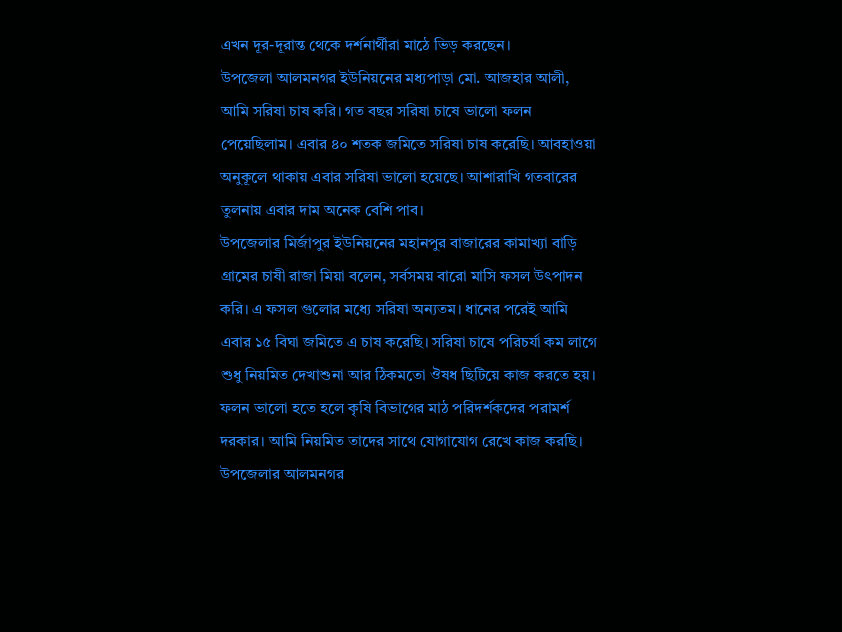এখন দূর-দূরান্ত থেকে দর্শনার্থীরা মাঠে ভিড় করছেন।
উপজেলা আলমনগর ইউনিয়নের মধ্যপাড়া মো. আজহার আলী, আমি সরিষা চাষ করি। গত বছর সরিষা চাষে ভালো ফলন পেয়েছিলাম। এবার ৪০ শতক জমিতে সরিষা চাষ করেছি। আবহাওয়া অনুকূলে থাকায় এবার সরিষা ভালো হয়েছে। আশারাখি গতবারের তুলনায় এবার দাম অনেক বেশি পাব।
উপজেলার মির্জাপুর ইউনিয়নের মহানপুর বাজারের কামাখ্যা বাড়ি গ্রামের চাষী রাজা মিয়া বলেন, সর্বসময় বারো মাসি ফসল উৎপাদন করি। এ ফসল গুলোর মধ্যে সরিষা অন্যতম। ধানের পরেই আমি এবার ১৫ বিঘা জমিতে এ চাষ করেছি। সরিষা চাষে পরিচর্যা কম লাগে শুধু নিয়মিত দেখাশুনা আর ঠিকমতো ঔষধ ছিটিয়ে কাজ করতে হয়। ফলন ভালো হতে হলে কৃষি বিভাগের মাঠ পরিদর্শকদের পরামর্শ দরকার। আমি নিয়মিত তাদের সাথে যোগাযোগ রেখে কাজ করছি।
উপজেলার আলমনগর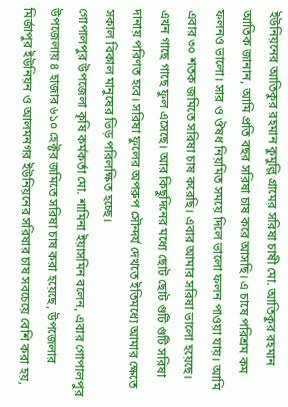ইউনিয়নের আতিকুর রহমান কুমুল্লি গ্রামের সরিষা চাষী মো. আতিকুর রহমান আতিক জানান, আমি প্রতি বছর সরিষা চাষ করে আসছি। এ চাষে পরিশ্রম কম ফলনও ভালো। সার ও ঔষধ নিয়মিত সময়ে দিলে ভালো ফলন পাওয়া যায়। আমি এবার ৩০ শতক জমিতে সরিষা চাষ করেছি। এবার আমার সরিষা ভালো হয়েছে। এখন গাছে গাছে ফুল এসেছে। আর কিছুদিনের মধ্যে ছোট ছোট গুটি গুটি সরিষা দানায় পরিণত হবে। সরিষা ফুলের অপরুপ সৌন্দর্য দেখতে ইতিমধ্যে আমার ক্ষেতে সকাল বিকাল মানুষের ভিড় পরিলক্ষিত হচ্ছে।
গোপালপুর উপজেলা কৃষি কর্মকর্তা মো. শামিনা ইয়াসমিন বলেন, এবার গোপালপুর উপজেলায় ৪ হাজার ৬১০ হেক্টর জমিতে সরিষা চাষ করা হয়েছে, উপজেলার মির্জাপুর ইউনিয়ন ও আলমনগর ইউনিয়নের সরিষার চাষ সবচেয়ে বেশি করা হয়,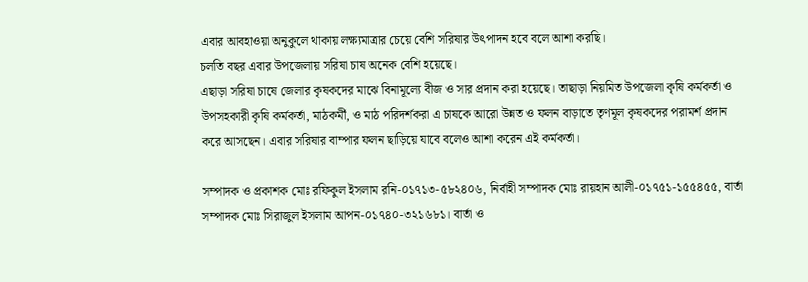এবার আবহাওয়া অনুকুলে থাকায় লক্ষ্যমাত্রার চেয়ে বেশি সরিষার উৎপাদন হবে বলে আশা করছি।
চলতি বছর এবার উপজেলায় সরিষা চাষ অনেক বেশি হয়েছে।
এছাড়া সরিষা চাষে জেলার কৃষকদের মাঝে বিনামূল্যে বীজ ও সার প্রদান করা হয়েছে। তাছাড়া নিয়মিত উপজেলা কৃষি কর্মকর্তা ও উপসহকারী কৃষি কর্মকর্তা, মাঠকর্মী, ও মাঠ পরিদর্শকরা এ চাষকে আরো উন্নত ও ফলন বাড়াতে তৃণমূল কৃষকদের পরামর্শ প্রদান করে আসছেন। এবার সরিষার বাম্পার ফলন ছাড়িয়ে যাবে বলেও আশা করেন এই কর্মকর্তা।

সম্পাদক ও প্রকাশক মোঃ রফিকুল ইসলাম রনি-০১৭১৩-৫৮২৪০৬, নির্বাহী সম্পাদক মোঃ রায়হান আলী-০১৭৫১-১৫৫৪৫৫, বার্তা সম্পাদক মোঃ সিরাজুল ইসলাম আপন-০১৭৪০-৩২১৬৮১। বার্তা ও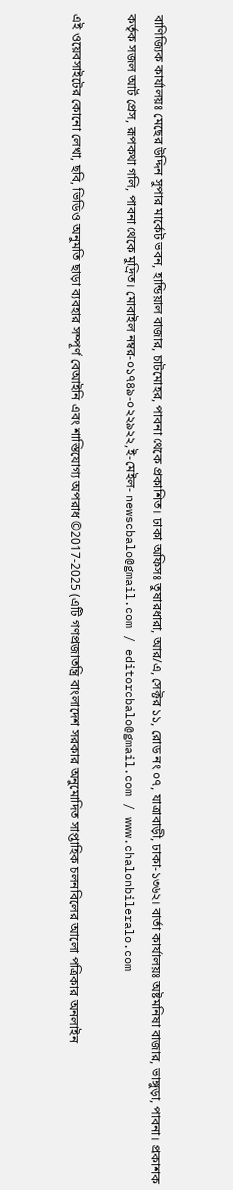বাণিজ্যিক কার্যালয়ঃ মেছের উদ্দিন সুপার মার্কেট ভবন, হান্ডিয়াল বাজার, চাটমোহর, পাবনা থেকে প্রকাশিত। ঢাকা অফিসঃ তুষারধারা, আর/এ, সেক্টর ১১, রোড নং ০৭, যাত্রাবাড়ী, ঢাকা-১৩৬২। বার্তা কার্যালয়ঃ অষ্টমনিষা বাজার, ভাঙ্গুড়া, পাবনা। প্রকাশক কর্তৃক সজল আর্ট প্রেস, রূপকথা গলি, পাবনা থেকে মুদ্রিত। মোবাইল নম্বর-০১৭৪৯-০২২৯২২,ই-মেইল- newscbalo@gmail.com / editorcbalo@gmail.com / www.chalonbileralo.com

এই ওয়েবসাইটের কোনো লেখা, ছবি, ভিডিও অনুমতি ছাড়া ব্যবহার সম্পূর্ণ বেআইনি এবং শাস্তিযোগ্য অপরাধ ©2017-2025 (এটি গণপ্রজাতন্ত্রি বাংলাদেশ সরকার অনুমোদিত সাপ্তাহিক চলনবিলের আলো পত্রিকার অনলাইন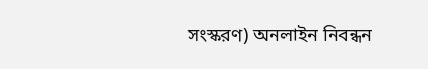সংস্করণ) অনলাইন নিবন্ধন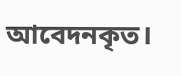আবেদনকৃত।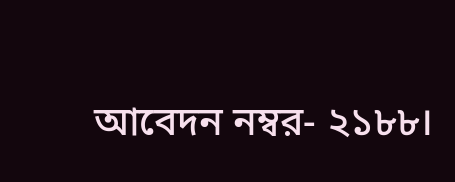আবেদন নম্বর- ২১৮৮।